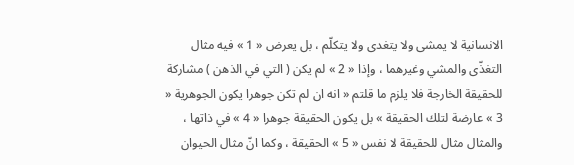الانسانية لا يمشى ولا يتغدى ولا يتكلّم ، بل يعرض « 1 » فيه مثال التغذّى والمشي وغيرهما ، وإذا « 2 » لم يكن ( التي في الذهن ) مشاركة للحقيقة الخارجة فلا يلزم ما قلتم « انه ان لم تكن جوهرا يكون الجوهرية « 3 » عارضة لتلك الحقيقة » بل يكون الحقيقة جوهرا « 4 » في ذاتها ، والمثال مثال للحقيقة لا نفس « 5 » الحقيقة ، وكما انّ مثال الحيوان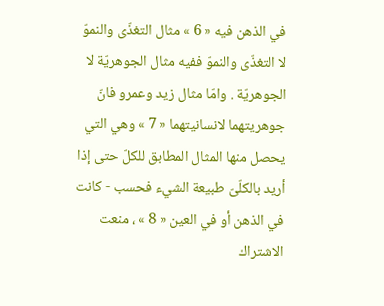في الذهن فيه « 6 » مثال التغذّى والنموّ لا التغذّى والنموّ ففيه مثال الجوهريّة لا الجوهريّة . وامّا مثال زيد وعمرو فانّ جوهريتهما لانسانيتهما « 7 » وهي التي يحصل منها المثال المطابق للكلّ حتى إذا أريد بالكلّىّ طبيعة الشيء فحسب - كانت في الذهن أو في العين « 8 » ، منعت الاشتراك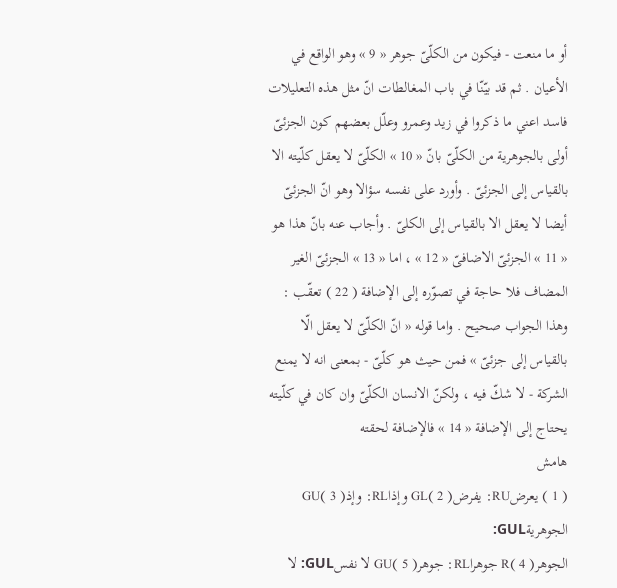أو ما منعت - فيكون من الكلّىّ جوهر « 9 » وهو الواقع في الأعيان . ثم قد بيّنّا في باب المغالطات انّ مثل هذه التعليلات فاسد اعني ما ذكروا في زيد وعمرو وعلّل بعضهم كون الجزئىّ أولى بالجوهرية من الكلّىّ بانّ « 10 » الكلّىّ لا يعقل كلّيته الا بالقياس إلى الجزئىّ . وأورد على نفسه سؤالا وهو انّ الجزئىّ أيضا لا يعقل الا بالقياس إلى الكلىّ . وأجاب عنه بانّ هذا هو « 11 » الجزئىّ الاضافىّ « 12 » ، اما « 13 » الجزئىّ الغير المضاف فلا حاجة في تصوّره إلى الإضافة ( 22 ) تعقّب : وهذا الجواب صحيح . واما قوله « انّ الكلّىّ لا يعقل الّا بالقياس إلى جزئىّ » فمن حيث هو كلّىّ - بمعنى انه لا يمنع الشركة - لا شكّ فيه ، ولكنّ الانسان الكلّىّ وان كان في كلّيته يحتاج إلى الإضافة « 14 » فالإضافة لحقته
هامش
( 1 ) يعرضRU: يفرضGL( 2 ) وإذاRL: وإذGU( 3 ) الجوهريةGUL:
الجوهرR( 4 ) جوهراRL: جوهرGU( 5 ) لا نفسGUL: لا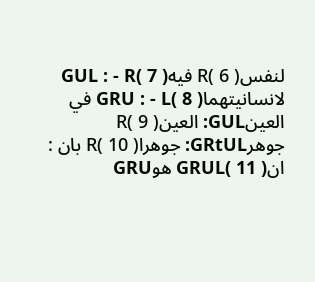لنفسR( 6 ) فيهGUL : - R( 7 ) لانسانيتهماGRU : - L( 8 ) في العينGUL: العينR( 9 ) جوهرGRtUL: جوهراR( 10 ) بان : انGRUL( 11 ) هوGRU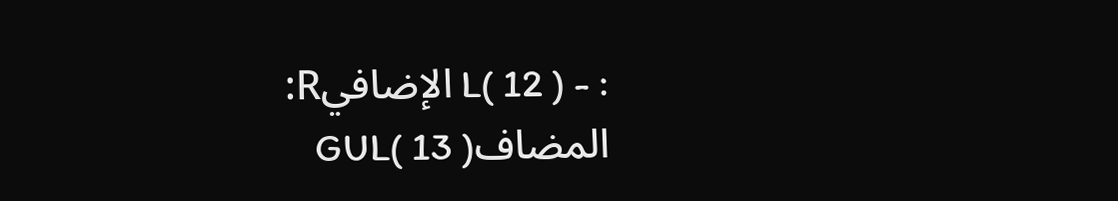: - L( 12 ) الإضافيR: المضافGUL( 13 )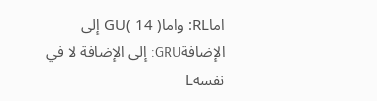اماRL: واماGU( 14 ) إلى الإضافةGRU: إلى الإضافة لا في نفسهL